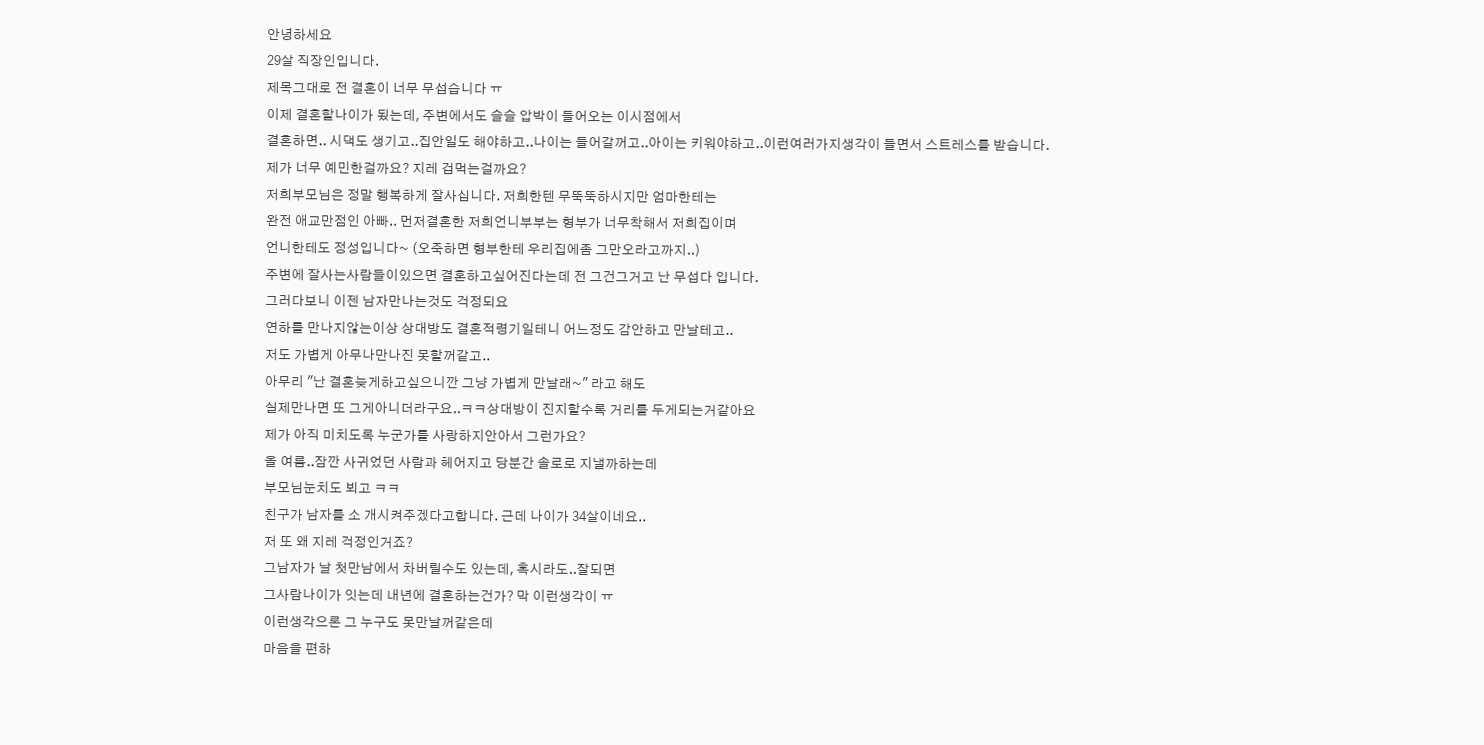안녕하세요
29살 직장인입니다.
제목그대로 전 결혼이 너무 무섭습니다 ㅠ
이제 결혼할나이가 됬는데, 주변에서도 슬슬 압박이 들어오는 이시점에서
결혼하면.. 시댁도 생기고..집안일도 해야하고..나이는 들어갈꺼고..아이는 키워야하고..이런여러가지생각이 들면서 스트레스를 받습니다.
제가 너무 예민한걸까요? 지레 겁먹는걸까요?
저희부모님은 정말 행복하게 잘사십니다. 저희한텐 무뚝뚝하시지만 엄마한테는
완전 애교만점인 아빠.. 먼저결혼한 저희언니부부는 형부가 너무착해서 저희집이며
언니한테도 정성입니다~ (오죽하면 형부한테 우리집에좀 그만오라고까지..)
주변에 잘사는사람들이있으면 결혼하고싶어진다는데 전 그건그거고 난 무섭다 입니다.
그러다보니 이젠 남자만나는것도 걱정되요
연하를 만나지않는이상 상대방도 결혼적령기일테니 어느정도 감안하고 만날테고..
저도 가볍게 아무나만나진 못할꺼같고..
아무리 "난 결혼늦게하고싶으니깐 그냥 가볍게 만날래~" 라고 해도
실제만나면 또 그게아니더라구요..ㅋㅋ상대방이 진지할수록 거리를 두게되는거같아요
제가 아직 미치도록 누군가를 사랑하지안아서 그런가요?
올 여름..잠깐 사귀었던 사람과 헤어지고 당분간 솔로로 지낼까하는데
부모님눈치도 뵈고 ㅋㅋ
친구가 남자를 소 개시켜주겠다고합니다. 근데 나이가 34살이네요..
저 또 왜 지레 걱정인거죠?
그남자가 날 첫만남에서 차버릴수도 있는데, 혹시라도..잘되면
그사람나이가 잇는데 내년에 결혼하는건가? 막 이런생각이 ㅠ
이런생각으론 그 누구도 못만날꺼같은데
마음을 편하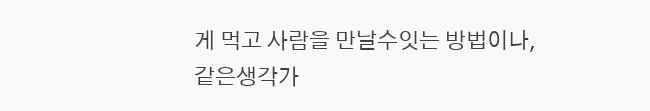게 먹고 사람을 만날수잇는 방법이나, 같은생각가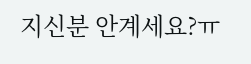지신분 안계세요?ㅠ